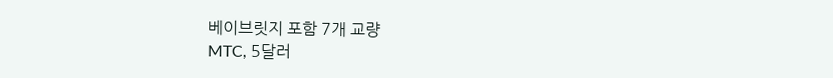베이브릿지 포함 7개 교량
MTC, 5달러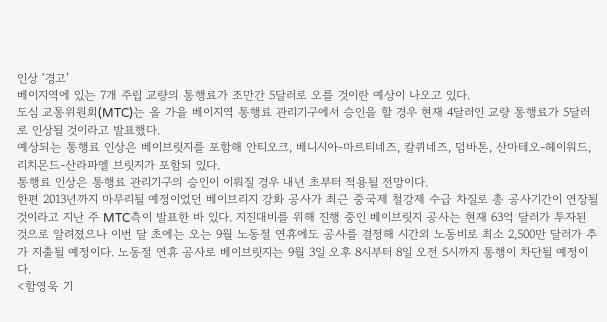인상 ‘경고’
베이지역에 있는 7개 주립 교량의 통행료가 조만간 5달러로 오를 것이란 예상이 나오고 있다.
도심 교통위원회(MTC)는 올 가을 베이지역 통행료 관리기구에서 승인을 할 경우 현재 4달러인 교량 통행료가 5달러로 인상될 것이라고 발표했다.
예상되는 통행료 인상은 베이브릿지를 포함해 안티오크, 베니시아-마르티네즈, 칼퀴네즈, 덤바톤, 산마테오-헤이워드, 리치몬드-산라파엘 브릿지가 포함되 있다.
통행료 인상은 통행료 관리기구의 승인이 이뤄질 경우 내년 초부터 적용될 전망이다.
한편 2013년까지 마무리될 예정이었던 베이브리지 강화 공사가 최근 중국제 철강제 수급 차질로 총 공사기간이 연장될 것이라고 지난 주 MTC측이 발표한 바 있다. 지진대비를 위해 진행 중인 베이브릿지 공사는 현재 63억 달러가 투자된 것으로 알려졌으나 이번 달 초에는 오는 9월 노동절 연휴에도 공사를 결정해 시간외 노동비로 최소 2,500만 달러가 추가 지출될 예정이다. 노동절 연휴 공사로 베이브릿지는 9월 3일 오후 8시부터 8일 오전 5시까지 통행이 차단될 예정이다.
<함영욱 기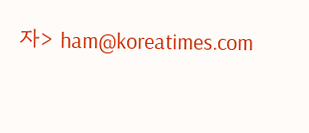자> ham@koreatimes.com